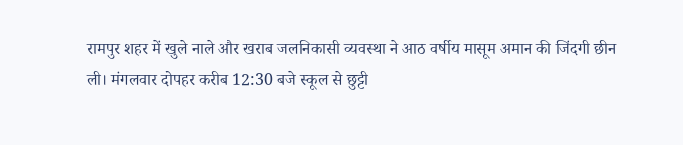रामपुर शहर में खुले नाले और खराब जलनिकासी व्यवस्था ने आठ वर्षीय मासूम अमान की जिंदगी छीन ली। मंगलवार दोपहर करीब 12:30 बजे स्कूल से छुट्टी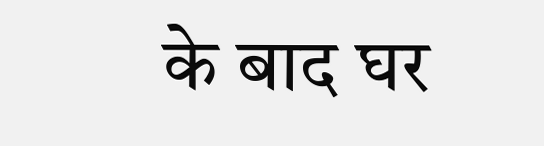के बाद घर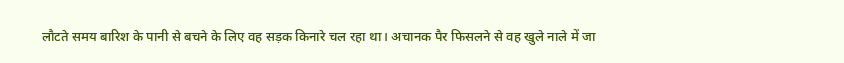लौटते समय बारिश के पानी से बचने के लिए वह सड़क किनारे चल रहा था। अचानक पैर फिसलने से वह खुले नाले में जा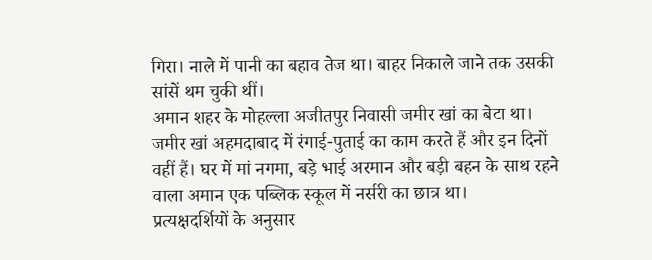गिरा। नाले में पानी का बहाव तेज था। बाहर निकाले जाने तक उसकी सांसें थम चुकी थीं।
अमान शहर के मोहल्ला अजीतपुर निवासी जमीर खां का बेटा था। जमीर खां अहमदाबाद में रंगाई-पुताई का काम करते हैं और इन दिनों वहीं हैं। घर में मां नगमा, बड़े भाई अरमान और बड़ी बहन के साथ रहने वाला अमान एक पब्लिक स्कूल में नर्सरी का छात्र था।
प्रत्यक्षदर्शियों के अनुसार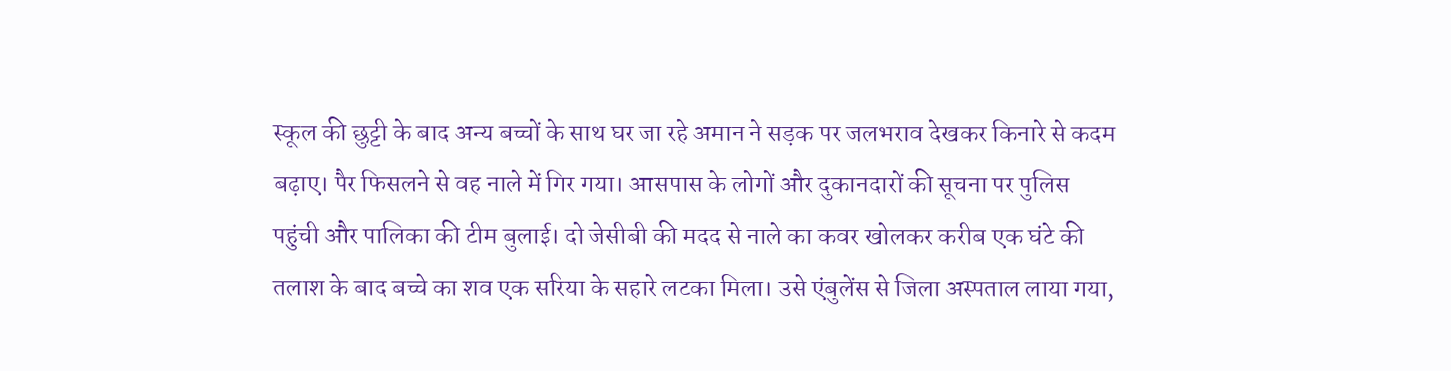स्कूल की छुट्टी के बाद अन्य बच्चों के साथ घर जा रहे अमान ने सड़क पर जलभराव देखकर किनारे से कदम बढ़ाए। पैर फिसलने से वह नाले में गिर गया। आसपास के लोगों और दुकानदारों की सूचना पर पुलिस पहुंची और पालिका की टीम बुलाई। दो जेसीबी की मदद से नाले का कवर खोलकर करीब एक घंटे की तलाश के बाद बच्चे का शव एक सरिया के सहारे लटका मिला। उसे एंबुलेंस से जिला अस्पताल लाया गया,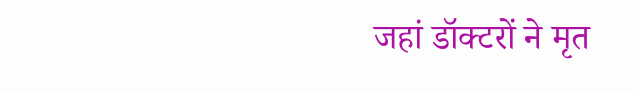जहां डॉक्टरों ने मृत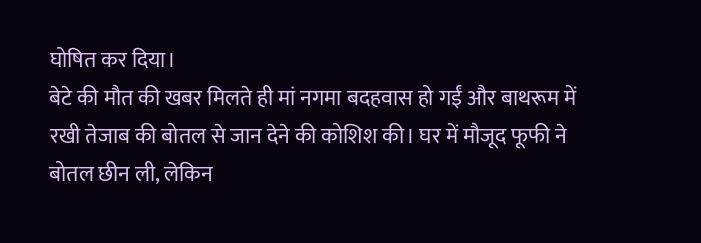घोषित कर दिया।
बेटे की मौत की खबर मिलते ही मां नगमा बदहवास हो गईं और बाथरूम में रखी तेजाब की बोतल से जान देने की कोशिश की। घर में मौजूद फूफी ने बोतल छीन ली, लेकिन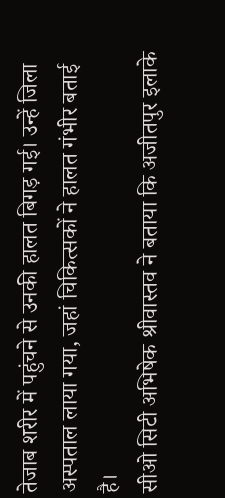तेजाब शरीर में पहुंचने से उनकी हालत बिगड़ गई। उन्हें जिला अस्पताल लाया गया, जहां चिकित्सकों ने हालत गंभीर बताई है।
सीओ सिटी अभिषेक श्रीवास्तव ने बताया कि अजीतपुर इलाके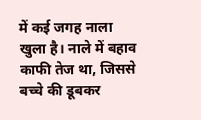में कई जगह नाला खुला है। नाले में बहाव काफी तेज था, जिससे बच्चे की डूबकर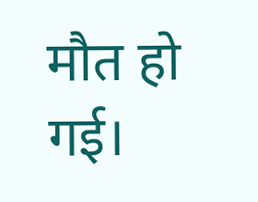मौत हो गई।